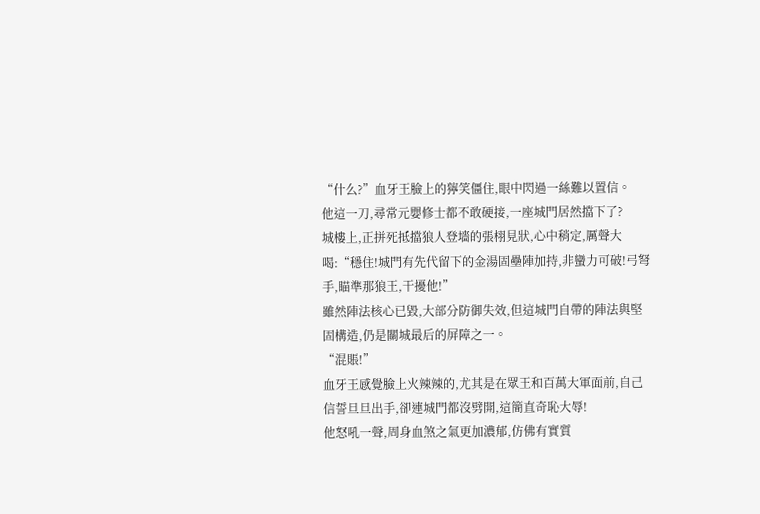“什么?”血牙王臉上的獰笑僵住,眼中閃過一絲難以置信。
他這一刀,尋常元嬰修士都不敢硬接,一座城門居然擋下了?
城樓上,正拼死抵擋狼人登墻的張栩見狀,心中稍定,厲聲大喝:“穩住!城門有先代留下的金湯固壘陣加持,非蠻力可破!弓弩手,瞄準那狼王,干擾他!”
雖然陣法核心已毀,大部分防御失效,但這城門自帶的陣法與堅固構造,仍是關城最后的屏障之一。
“混賬!”
血牙王感覺臉上火辣辣的,尤其是在眾王和百萬大軍面前,自己信誓旦旦出手,卻連城門都沒劈開,這簡直奇恥大辱!
他怒吼一聲,周身血煞之氣更加濃郁,仿佛有實質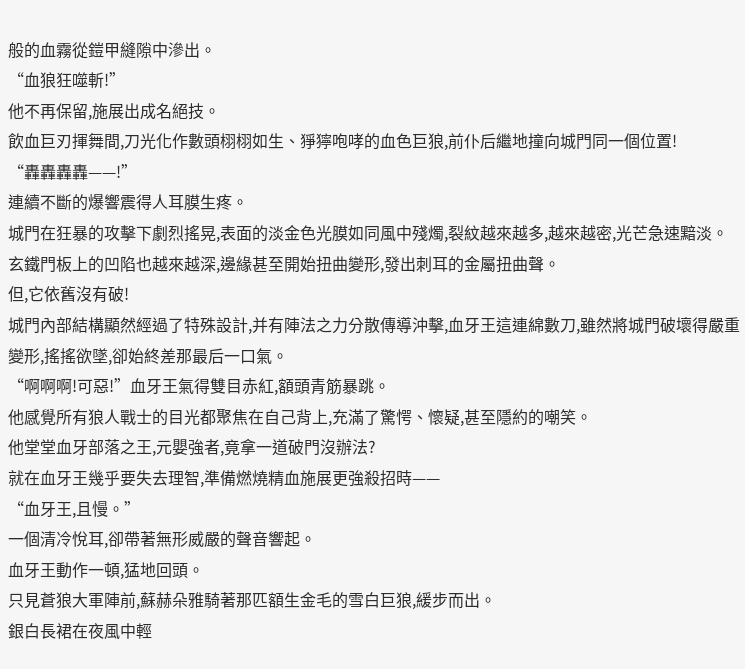般的血霧從鎧甲縫隙中滲出。
“血狼狂噬斬!”
他不再保留,施展出成名絕技。
飲血巨刃揮舞間,刀光化作數頭栩栩如生、猙獰咆哮的血色巨狼,前仆后繼地撞向城門同一個位置!
“轟轟轟轟——!”
連續不斷的爆響震得人耳膜生疼。
城門在狂暴的攻擊下劇烈搖晃,表面的淡金色光膜如同風中殘燭,裂紋越來越多,越來越密,光芒急速黯淡。
玄鐵門板上的凹陷也越來越深,邊緣甚至開始扭曲變形,發出刺耳的金屬扭曲聲。
但,它依舊沒有破!
城門內部結構顯然經過了特殊設計,并有陣法之力分散傳導沖擊,血牙王這連綿數刀,雖然將城門破壞得嚴重變形,搖搖欲墜,卻始終差那最后一口氣。
“啊啊啊!可惡!”血牙王氣得雙目赤紅,額頭青筋暴跳。
他感覺所有狼人戰士的目光都聚焦在自己背上,充滿了驚愕、懷疑,甚至隱約的嘲笑。
他堂堂血牙部落之王,元嬰強者,竟拿一道破門沒辦法?
就在血牙王幾乎要失去理智,準備燃燒精血施展更強殺招時——
“血牙王,且慢。”
一個清冷悅耳,卻帶著無形威嚴的聲音響起。
血牙王動作一頓,猛地回頭。
只見蒼狼大軍陣前,蘇赫朵雅騎著那匹額生金毛的雪白巨狼,緩步而出。
銀白長裙在夜風中輕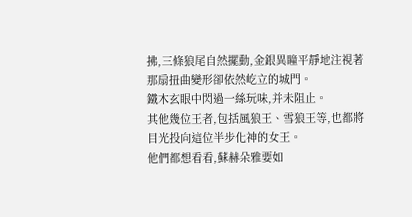拂,三條狼尾自然擺動,金銀異瞳平靜地注視著那扇扭曲變形卻依然屹立的城門。
鐵木玄眼中閃過一絲玩味,并未阻止。
其他幾位王者,包括風狼王、雪狼王等,也都將目光投向這位半步化神的女王。
他們都想看看,蘇赫朵雅要如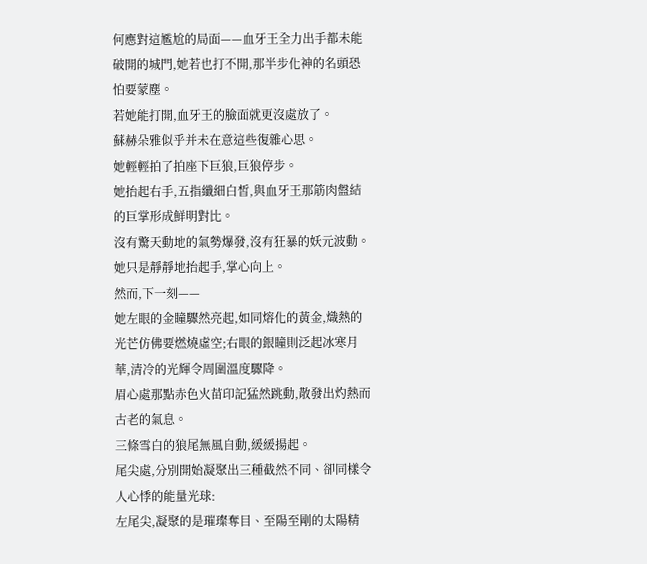何應對這尷尬的局面——血牙王全力出手都未能破開的城門,她若也打不開,那半步化神的名頭恐怕要蒙塵。
若她能打開,血牙王的臉面就更沒處放了。
蘇赫朵雅似乎并未在意這些復雜心思。
她輕輕拍了拍座下巨狼,巨狼停步。
她抬起右手,五指纖細白皙,與血牙王那筋肉盤結的巨掌形成鮮明對比。
沒有驚天動地的氣勢爆發,沒有狂暴的妖元波動。
她只是靜靜地抬起手,掌心向上。
然而,下一刻——
她左眼的金瞳驟然亮起,如同熔化的黃金,熾熱的光芒仿佛要燃燒虛空;右眼的銀瞳則泛起冰寒月華,清冷的光輝令周圍溫度驟降。
眉心處那點赤色火苗印記猛然跳動,散發出灼熱而古老的氣息。
三條雪白的狼尾無風自動,緩緩揚起。
尾尖處,分別開始凝聚出三種截然不同、卻同樣令人心悸的能量光球:
左尾尖,凝聚的是璀璨奪目、至陽至剛的太陽精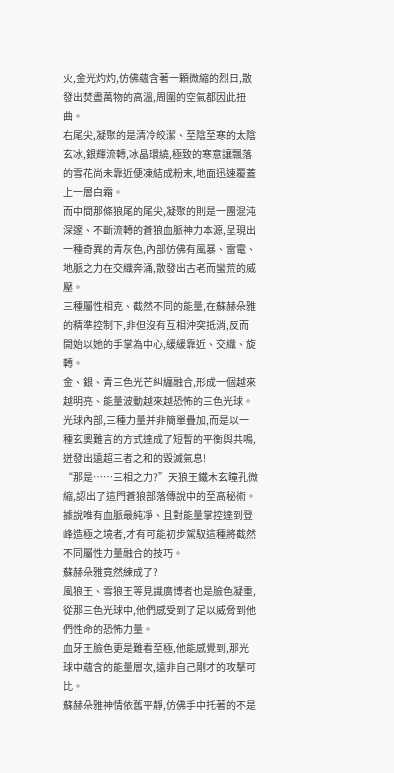火,金光灼灼,仿佛蘊含著一顆微縮的烈日,散發出焚盡萬物的高溫,周圍的空氣都因此扭曲。
右尾尖,凝聚的是清冷皎潔、至陰至寒的太陰玄冰,銀輝流轉,冰晶環繞,極致的寒意讓飄落的雪花尚未靠近便凍結成粉末,地面迅速覆蓋上一層白霜。
而中間那條狼尾的尾尖,凝聚的則是一團混沌深邃、不斷流轉的蒼狼血脈神力本源,呈現出一種奇異的青灰色,內部仿佛有風暴、雷電、地脈之力在交織奔涌,散發出古老而蠻荒的威壓。
三種屬性相克、截然不同的能量,在蘇赫朵雅的精準控制下,非但沒有互相沖突抵消,反而開始以她的手掌為中心,緩緩靠近、交織、旋轉。
金、銀、青三色光芒糾纏融合,形成一個越來越明亮、能量波動越來越恐怖的三色光球。
光球內部,三種力量并非簡單疊加,而是以一種玄奧難言的方式達成了短暫的平衡與共鳴,迸發出遠超三者之和的毀滅氣息!
“那是……三相之力?”天狼王鐵木玄瞳孔微縮,認出了這門蒼狼部落傳說中的至高秘術。
據說唯有血脈最純凈、且對能量掌控達到登峰造極之境者,才有可能初步駕馭這種將截然不同屬性力量融合的技巧。
蘇赫朵雅竟然練成了?
風狼王、雪狼王等見識廣博者也是臉色凝重,從那三色光球中,他們感受到了足以威脅到他們性命的恐怖力量。
血牙王臉色更是難看至極,他能感覺到,那光球中蘊含的能量層次,遠非自己剛才的攻擊可比。
蘇赫朵雅神情依舊平靜,仿佛手中托著的不是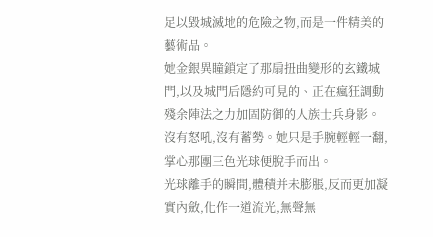足以毀城滅地的危險之物,而是一件精美的藝術品。
她金銀異瞳鎖定了那扇扭曲變形的玄鐵城門,以及城門后隱約可見的、正在瘋狂調動殘余陣法之力加固防御的人族士兵身影。
沒有怒吼,沒有蓄勢。她只是手腕輕輕一翻,掌心那團三色光球便脫手而出。
光球離手的瞬間,體積并未膨脹,反而更加凝實內斂,化作一道流光,無聲無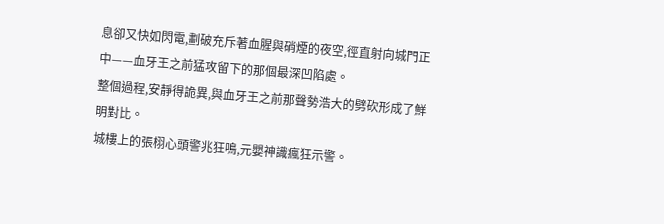息卻又快如閃電,劃破充斥著血腥與硝煙的夜空,徑直射向城門正中——血牙王之前猛攻留下的那個最深凹陷處。
整個過程,安靜得詭異,與血牙王之前那聲勢浩大的劈砍形成了鮮明對比。
城樓上的張栩心頭警兆狂鳴,元嬰神識瘋狂示警。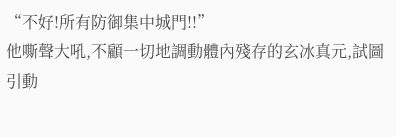“不好!所有防御集中城門!!”
他嘶聲大吼,不顧一切地調動體內殘存的玄冰真元,試圖引動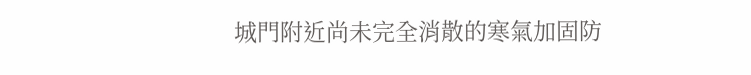城門附近尚未完全消散的寒氣加固防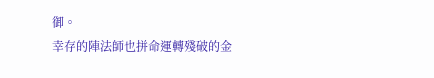御。
幸存的陣法師也拼命運轉殘破的金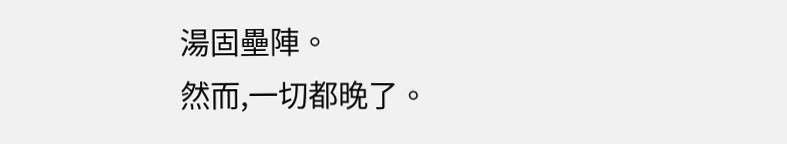湯固壘陣。
然而,一切都晚了。